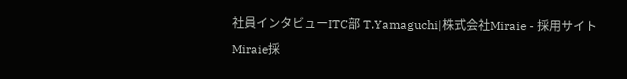社員インタビューITC部 T.Yamaguchi|株式会社Miraie - 採用サイト
Miraie採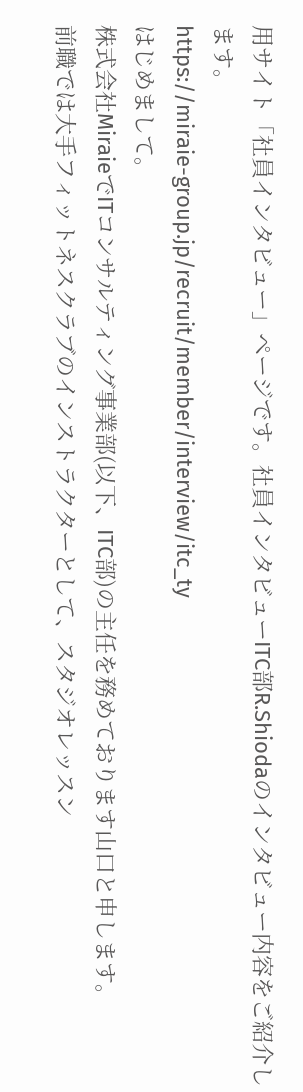用サイト「社員インタビュー」ページです。社員インタビューITC部R.Shiodaのインタビュー内容をご紹介します。
https://miraie-group.jp/recruit/member/interview/itc_ty
はじめまして。
株式会社MiraieでITコンサルティング事業部(以下、ITC部)の主任を務めております山口と申します。
前職では大手フィットネスクラブのインストラクターとして、スタジオレッスン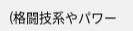(格闘技系やパワー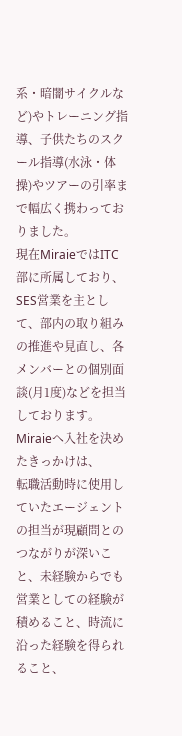系・暗闇サイクルなど)やトレーニング指導、子供たちのスクール指導(水泳・体操)やツアーの引率まで幅広く携わっておりました。
現在MiraieではITC部に所属しており、SES営業を主として、部内の取り組みの推進や見直し、各メンバーとの個別面談(月1度)などを担当しております。
Miraieへ入社を決めたきっかけは、
転職活動時に使用していたエージェントの担当が現顧問とのつながりが深いこと、未経験からでも営業としての経験が積めること、時流に沿った経験を得られること、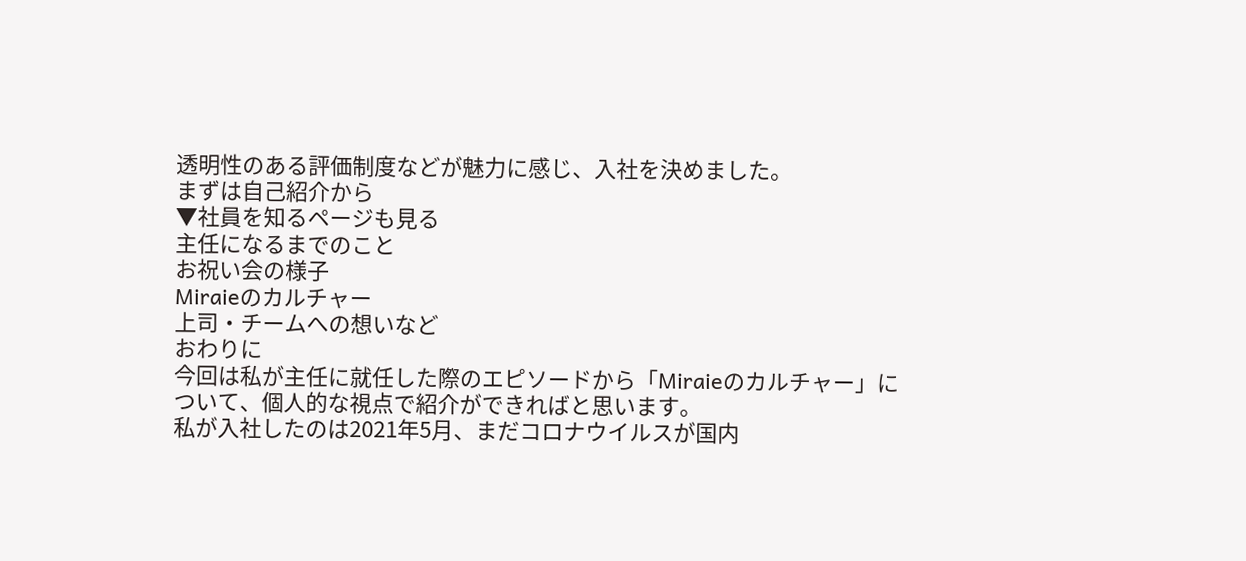透明性のある評価制度などが魅力に感じ、入社を決めました。
まずは自己紹介から
▼社員を知るページも見る
主任になるまでのこと
お祝い会の様子
Miraieのカルチャー
上司・チームへの想いなど
おわりに
今回は私が主任に就任した際のエピソードから「Miraieのカルチャー」について、個人的な視点で紹介ができればと思います。
私が入社したのは2021年5月、まだコロナウイルスが国内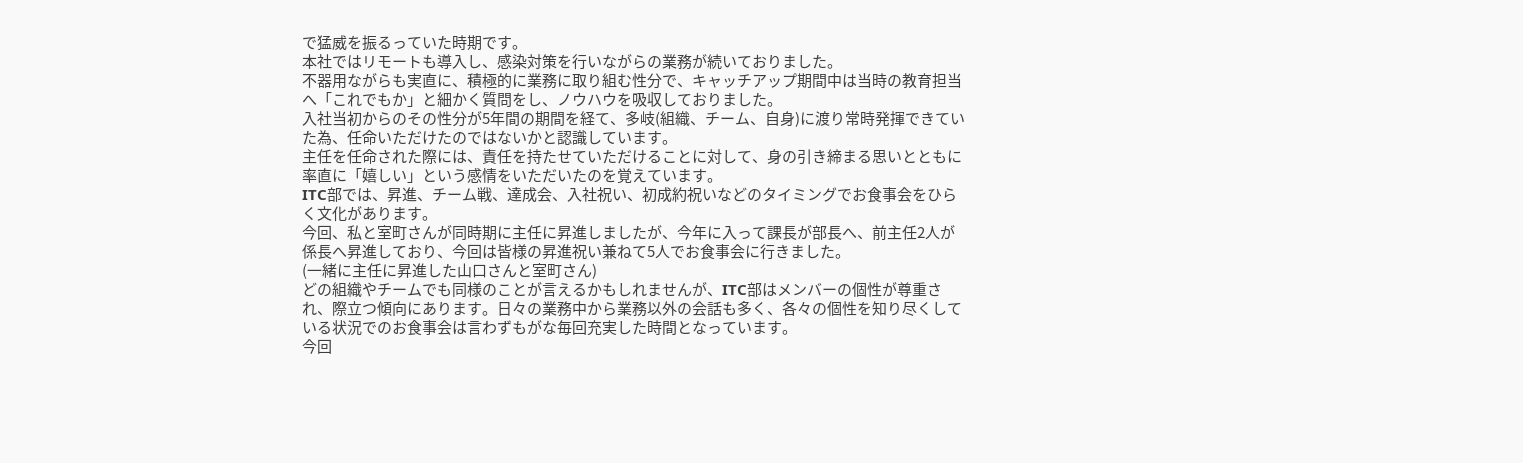で猛威を振るっていた時期です。
本社ではリモートも導入し、感染対策を行いながらの業務が続いておりました。
不器用ながらも実直に、積極的に業務に取り組む性分で、キャッチアップ期間中は当時の教育担当へ「これでもか」と細かく質問をし、ノウハウを吸収しておりました。
入社当初からのその性分が5年間の期間を経て、多岐(組織、チーム、自身)に渡り常時発揮できていた為、任命いただけたのではないかと認識しています。
主任を任命された際には、責任を持たせていただけることに対して、身の引き締まる思いとともに率直に「嬉しい」という感情をいただいたのを覚えています。
ITC部では、昇進、チーム戦、達成会、入社祝い、初成約祝いなどのタイミングでお食事会をひらく文化があります。
今回、私と室町さんが同時期に主任に昇進しましたが、今年に入って課長が部長へ、前主任2人が係長へ昇進しており、今回は皆様の昇進祝い兼ねて5人でお食事会に行きました。
(一緒に主任に昇進した山口さんと室町さん)
どの組織やチームでも同様のことが言えるかもしれませんが、ITC部はメンバーの個性が尊重され、際立つ傾向にあります。日々の業務中から業務以外の会話も多く、各々の個性を知り尽くしている状況でのお食事会は言わずもがな毎回充実した時間となっています。
今回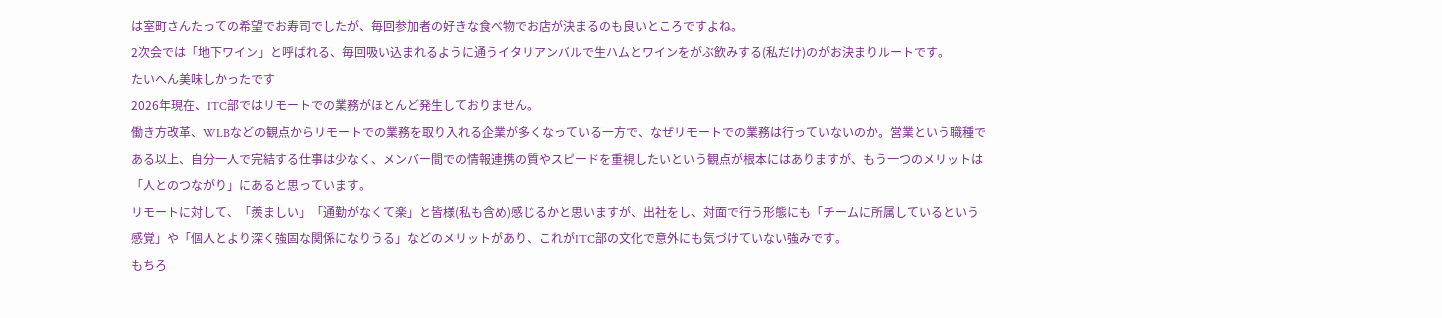は室町さんたっての希望でお寿司でしたが、毎回参加者の好きな食べ物でお店が決まるのも良いところですよね。
2次会では「地下ワイン」と呼ばれる、毎回吸い込まれるように通うイタリアンバルで生ハムとワインをがぶ飲みする(私だけ)のがお決まりルートです。
たいへん美味しかったです
2026年現在、ITC部ではリモートでの業務がほとんど発生しておりません。
働き方改革、WLBなどの観点からリモートでの業務を取り入れる企業が多くなっている一方で、なぜリモートでの業務は行っていないのか。営業という職種である以上、自分一人で完結する仕事は少なく、メンバー間での情報連携の質やスピードを重視したいという観点が根本にはありますが、もう一つのメリットは「人とのつながり」にあると思っています。
リモートに対して、「羨ましい」「通勤がなくて楽」と皆様(私も含め)感じるかと思いますが、出社をし、対面で行う形態にも「チームに所属しているという感覚」や「個人とより深く強固な関係になりうる」などのメリットがあり、これがITC部の文化で意外にも気づけていない強みです。
もちろ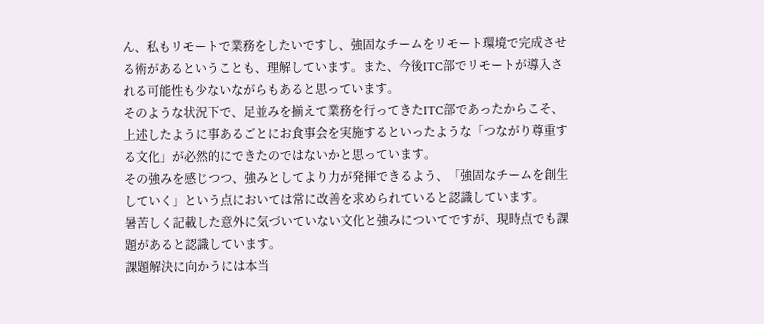ん、私もリモートで業務をしたいですし、強固なチームをリモート環境で完成させる術があるということも、理解しています。また、今後ITC部でリモートが導入される可能性も少ないながらもあると思っています。
そのような状況下で、足並みを揃えて業務を行ってきたITC部であったからこそ、上述したように事あるごとにお食事会を実施するといったような「つながり尊重する文化」が必然的にできたのではないかと思っています。
その強みを感じつつ、強みとしてより力が発揮できるよう、「強固なチームを創生していく」という点においては常に改善を求められていると認識しています。
暑苦しく記載した意外に気づいていない文化と強みについてですが、現時点でも課題があると認識しています。
課題解決に向かうには本当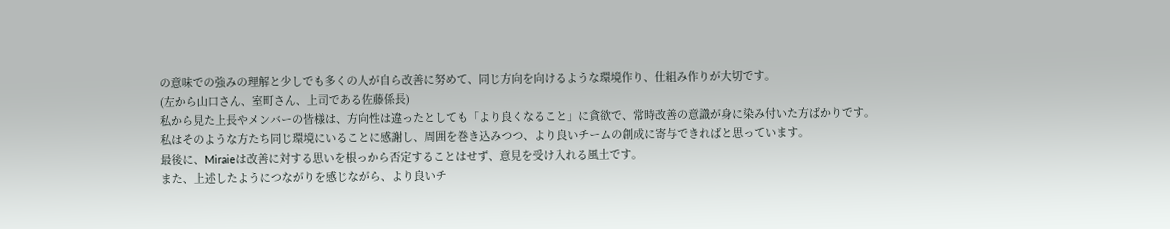の意味での強みの理解と少しでも多くの人が自ら改善に努めて、同じ方向を向けるような環境作り、仕組み作りが大切です。
(左から山口さん、室町さん、上司である佐藤係長)
私から見た上長やメンバーの皆様は、方向性は違ったとしても「より良くなること」に貪欲で、常時改善の意識が身に染み付いた方ばかりです。
私はそのような方たち同じ環境にいることに感謝し、周囲を巻き込みつつ、より良いチームの創成に寄与できればと思っています。
最後に、Miraieは改善に対する思いを根っから否定することはせず、意見を受け入れる風土です。
また、上述したようにつながりを感じながら、より良いチ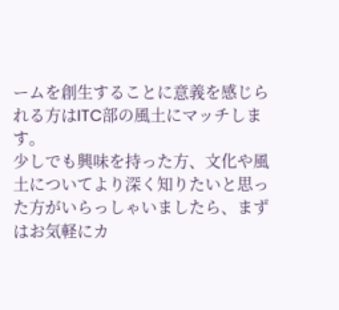ームを創生することに意義を感じられる方はITC部の風土にマッチします。
少しでも興味を持った方、文化や風土についてより深く知りたいと思った方がいらっしゃいましたら、まずはお気軽にカ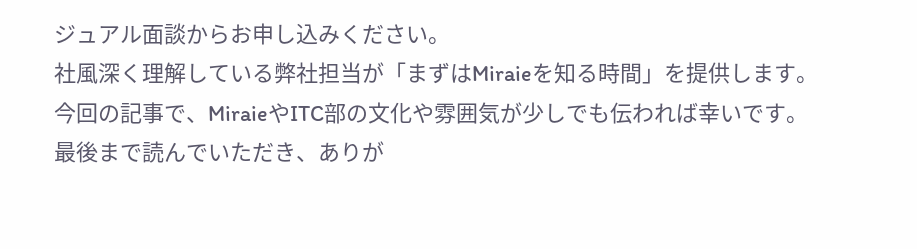ジュアル面談からお申し込みください。
社風深く理解している弊社担当が「まずはMiraieを知る時間」を提供します。
今回の記事で、MiraieやITC部の文化や雰囲気が少しでも伝われば幸いです。
最後まで読んでいただき、ありが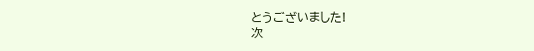とうございました!
次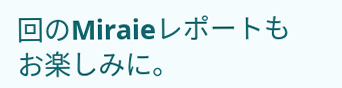回のMiraieレポートもお楽しみに。